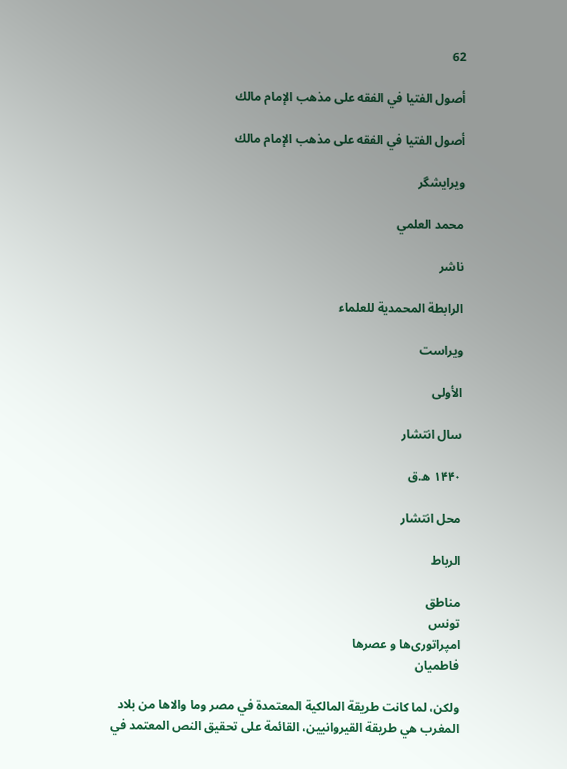62

أصول الفتيا في الفقه على مذهب الإمام مالك

أصول الفتيا في الفقه على مذهب الإمام مالك

ویرایشگر

محمد العلمي

ناشر

الرابطة المحمدية للعلماء

ویراست

الأولى

سال انتشار

۱۴۴۰ ه.ق

محل انتشار

الرباط

مناطق
تونس
امپراتوری‌ها و عصرها
فاطمیان

ولكن، لما كانت طريقة المالكية المعتمدة في مصر وما والاها من بلاد المغرب هي طريقة القيروانيين، القائمة على تحقيق النص المعتمد في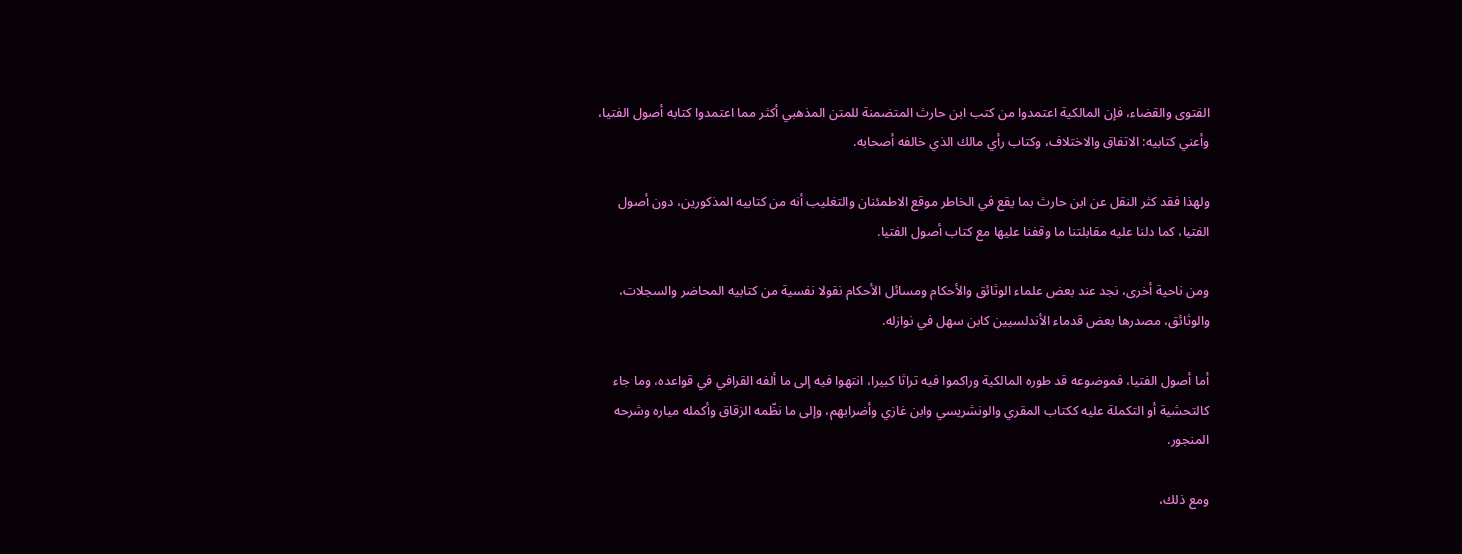الفتوى والقضاء، فإن المالكية اعتمدوا من كتب ابن حارث المتضمنة للمتن المذهبي أكثر مما اعتمدوا كتابه أصول الفتيا، وأعني كتابيه: الاتفاق والاختلاف، وكتاب رأي مالك الذي خالفه أصحابه.

ولهذا فقد كثر النقل عن ابن حارث بما يقع في الخاطر موقع الاطمئنان والتغليب أنه من كتابيه المذكورين، دون أصول الفتيا، كما دلنا عليه مقابلتنا ما وقفنا عليها مع كتاب أصول الفتيا.

ومن ناحية أخرى، نجد عند بعض علماء الوثائق والأحكام ومسائل الأحكام نقولا نفسية من كتابيه المحاضر والسجلات، والوثائق، مصدرها بعض قدماء الأندلسيين كابن سهل في نوازله.

أما أصول الفتيا، فموضوعه قد طوره المالكية وراكموا فيه تراثا كبيرا، انتهوا فيه إلى ما ألفه القرافي في قواعده، وما جاء كالتحشية أو التكملة عليه ككتاب المقري والونشريسي وابن غازي وأضرابهم، وإلى ما نظّمه الزقاق وأكمله مياره وشرحه المنجور.

ومع ذلك،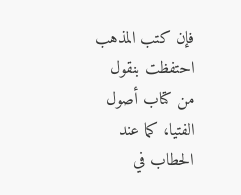فإن كتب المذهب احتفظت بنقول من كتاب أصول الفتيا، كما عند الحطاب في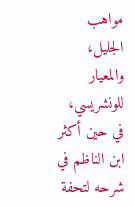مواهب الجليل، والمعيار للونشريسي، في حين أكثر ابن الناظم في شرحه لتحفة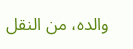والده، من النقل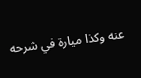عنه وكذا ميارة في شرحه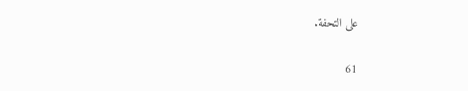على التحفة.

61